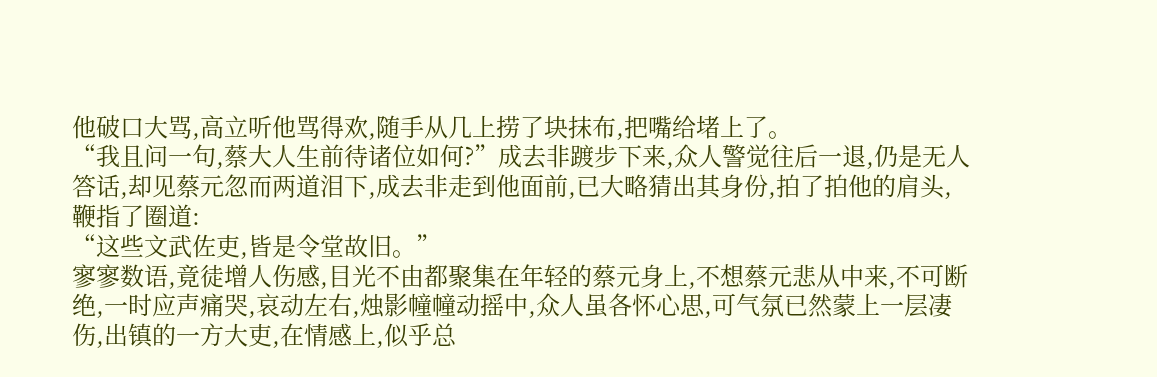他破口大骂,高立听他骂得欢,随手从几上捞了块抹布,把嘴给堵上了。
“我且问一句,蔡大人生前待诸位如何?”成去非踱步下来,众人警觉往后一退,仍是无人答话,却见蔡元忽而两道泪下,成去非走到他面前,已大略猜出其身份,拍了拍他的肩头,鞭指了圈道:
“这些文武佐吏,皆是令堂故旧。”
寥寥数语,竟徒增人伤感,目光不由都聚集在年轻的蔡元身上,不想蔡元悲从中来,不可断绝,一时应声痛哭,哀动左右,烛影幢幢动摇中,众人虽各怀心思,可气氛已然蒙上一层凄伤,出镇的一方大吏,在情感上,似乎总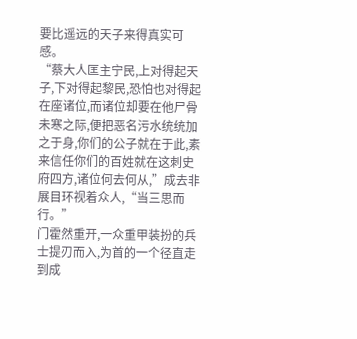要比遥远的天子来得真实可感。
“蔡大人匡主宁民,上对得起天子,下对得起黎民,恐怕也对得起在座诸位,而诸位却要在他尸骨未寒之际,便把恶名污水统统加之于身,你们的公子就在于此,素来信任你们的百姓就在这刺史府四方,诸位何去何从,”成去非展目环视着众人,“当三思而行。”
门霍然重开,一众重甲装扮的兵士提刃而入,为首的一个径直走到成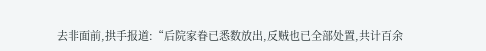去非面前,拱手报道:“后院家眷已悉数放出,反贼也已全部处置,共计百余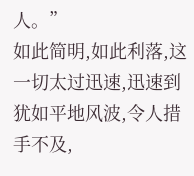人。”
如此简明,如此利落,这一切太过迅速,迅速到犹如平地风波,令人措手不及,